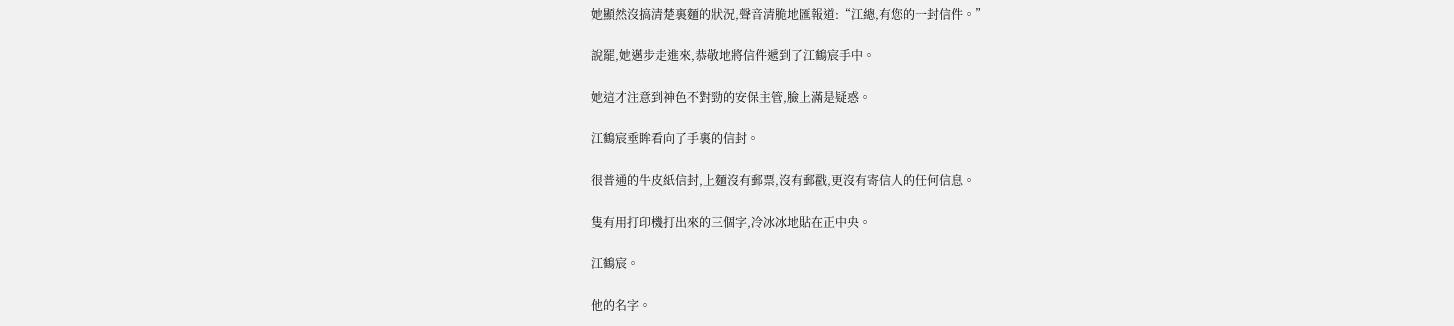她顯然沒搞清楚裏麵的狀況,聲音清脆地匯報道:“江總,有您的一封信件。”

說罷,她邁步走進來,恭敬地將信件遞到了江鶴宸手中。

她這才注意到神色不對勁的安保主管,臉上滿是疑惑。

江鶴宸垂眸看向了手裏的信封。

很普通的牛皮紙信封,上麵沒有郵票,沒有郵戳,更沒有寄信人的任何信息。

隻有用打印機打出來的三個字,冷冰冰地貼在正中央。

江鶴宸。

他的名字。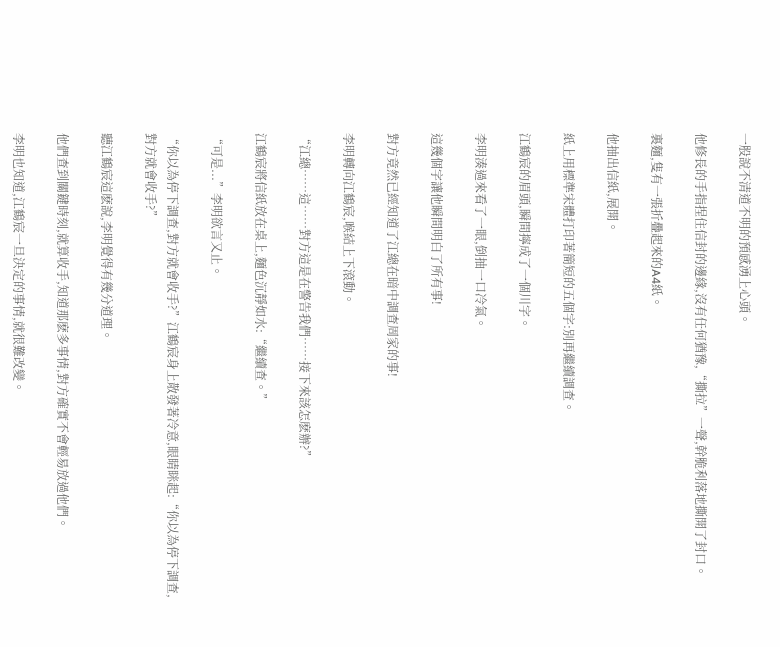一股說不清道不明的預感湧上心頭。

他修長的手指捏住信封的邊緣,沒有任何猶豫,“撕拉”一聲,幹脆利落地撕開了封口。

裏麵,隻有一張折疊起來的A4紙。

他抽出信紙,展開。

紙上用標準宋體打印著簡短的五個字:別再繼續調查。

江鶴宸的眉頭,瞬間擰成了一個川字。

李明湊過來看了一眼,倒抽一口冷氣。

這幾個字讓他瞬間明白了所有事!

對方竟然已經知道了江總在暗中調查周家的事!

李明轉向江鶴宸,喉結上下滾動。

“江總……這……對方這是在警告我們……接下來該怎麽辦?”

江鶴宸將信紙放在桌上,麵色沉靜如水:“繼續查。”

“可是...”李明欲言又止。

“你以為停下調查,對方就會收手?”江鶴宸身上散發著冷意,眼睛眯起:“你以為停下調查,對方就會收手?”

聽江鶴宸這麽說,李明覺得有幾分道理。

他們查到關鍵時刻,就算收手,知道那麽多事情,對方確實不會輕易放過他們。

李明也知道,江鶴宸一旦決定的事情,就很難改變。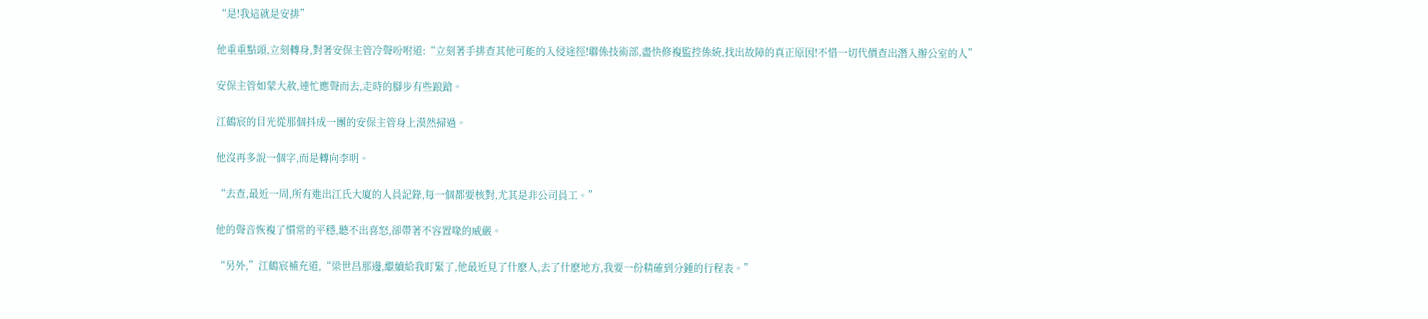“是!我這就是安排”

他重重點頭,立刻轉身,對著安保主管冷聲吩咐道:“立刻著手排查其他可能的入侵途徑!聯係技術部,盡快修複監控係統,找出故障的真正原因!不惜一切代價查出潛入辦公室的人”

安保主管如蒙大赦,連忙應聲而去,走時的腳步有些踉蹌。

江鶴宸的目光從那個抖成一團的安保主管身上漠然掃過。

他沒再多說一個字,而是轉向李明。

“去查,最近一周,所有進出江氏大廈的人員記錄,每一個都要核對,尤其是非公司員工。”

他的聲音恢複了慣常的平穩,聽不出喜怒,卻帶著不容置喙的威嚴。

“另外,”江鶴宸補充道,“梁世昌那邊,繼續給我盯緊了,他最近見了什麽人,去了什麽地方,我要一份精確到分鍾的行程表。”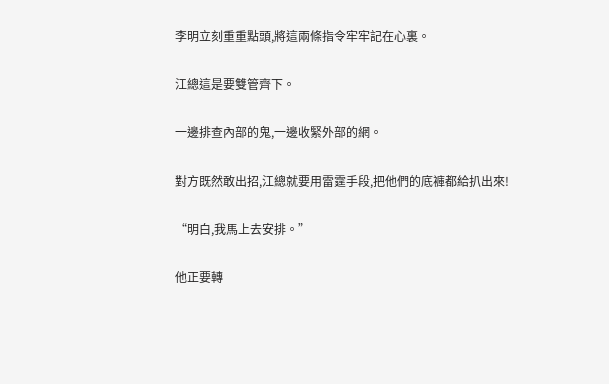李明立刻重重點頭,將這兩條指令牢牢記在心裏。

江總這是要雙管齊下。

一邊排查內部的鬼,一邊收緊外部的網。

對方既然敢出招,江總就要用雷霆手段,把他們的底褲都給扒出來!

“明白,我馬上去安排。”

他正要轉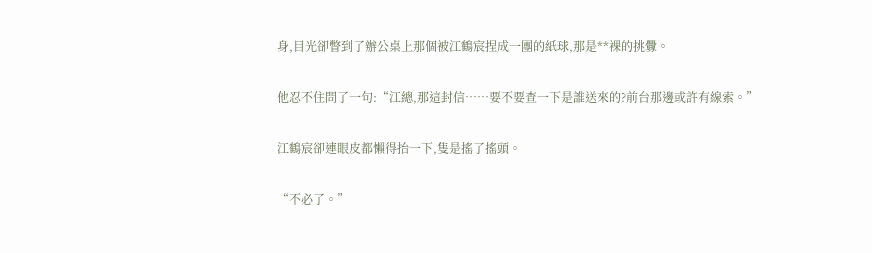身,目光卻瞥到了辦公桌上那個被江鶴宸捏成一團的紙球,那是**裸的挑釁。

他忍不住問了一句:“江總,那這封信……要不要查一下是誰送來的?前台那邊或許有線索。”

江鶴宸卻連眼皮都懶得抬一下,隻是搖了搖頭。

“不必了。”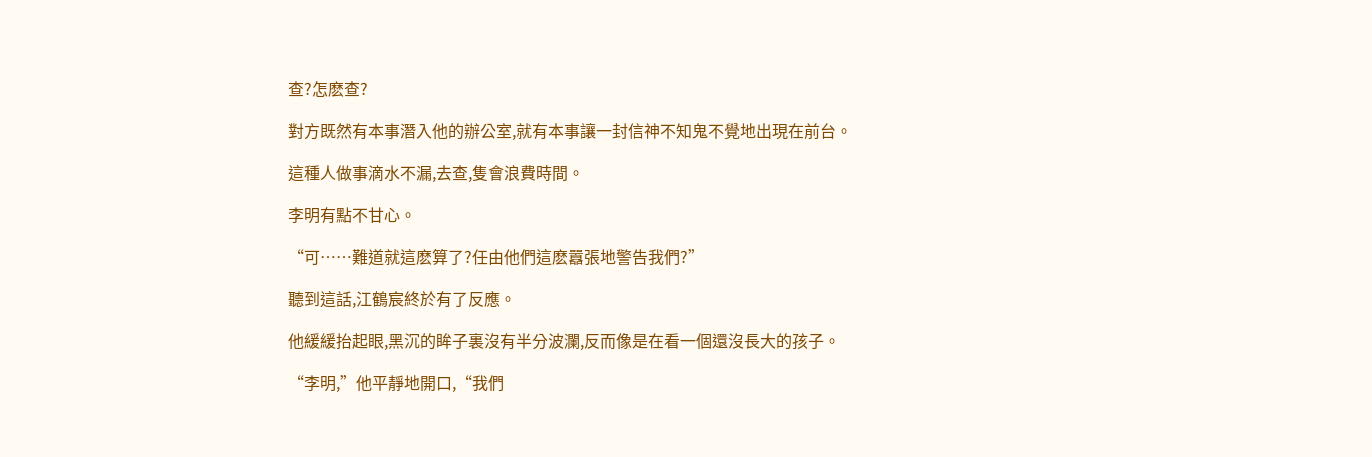查?怎麽查?

對方既然有本事潛入他的辦公室,就有本事讓一封信神不知鬼不覺地出現在前台。

這種人做事滴水不漏,去查,隻會浪費時間。

李明有點不甘心。

“可……難道就這麽算了?任由他們這麽囂張地警告我們?”

聽到這話,江鶴宸終於有了反應。

他緩緩抬起眼,黑沉的眸子裏沒有半分波瀾,反而像是在看一個還沒長大的孩子。

“李明,”他平靜地開口,“我們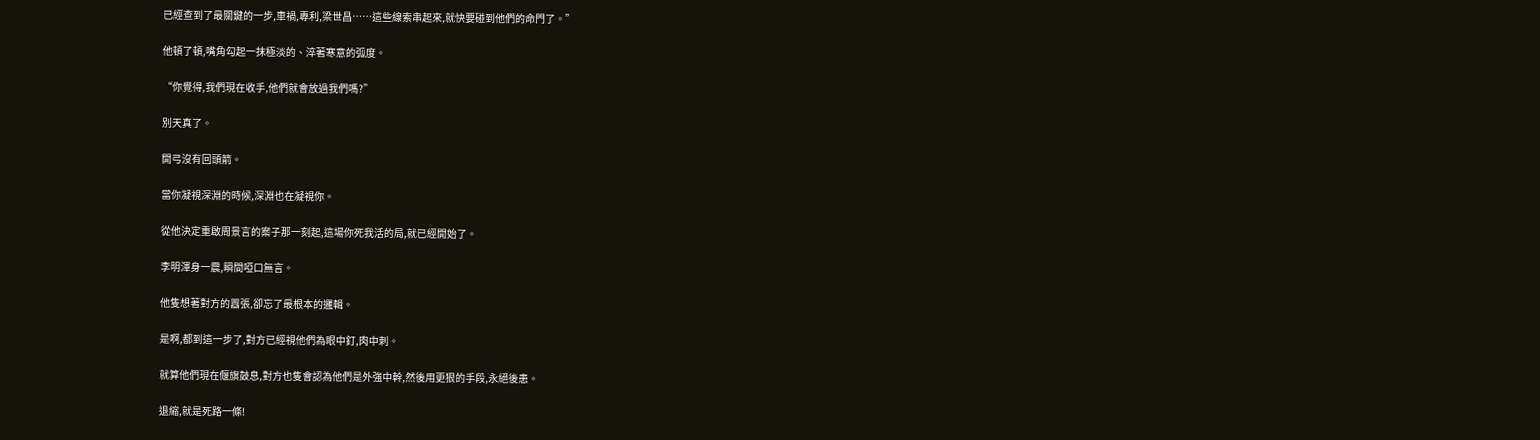已經查到了最關鍵的一步,車禍,專利,梁世昌……這些線索串起來,就快要碰到他們的命門了。”

他頓了頓,嘴角勾起一抹極淡的、淬著寒意的弧度。

“你覺得,我們現在收手,他們就會放過我們嗎?”

別天真了。

開弓沒有回頭箭。

當你凝視深淵的時候,深淵也在凝視你。

從他決定重啟周景言的案子那一刻起,這場你死我活的局,就已經開始了。

李明渾身一震,瞬間啞口無言。

他隻想著對方的囂張,卻忘了最根本的邏輯。

是啊,都到這一步了,對方已經視他們為眼中釘,肉中刺。

就算他們現在偃旗鼓息,對方也隻會認為他們是外強中幹,然後用更狠的手段,永絕後患。

退縮,就是死路一條!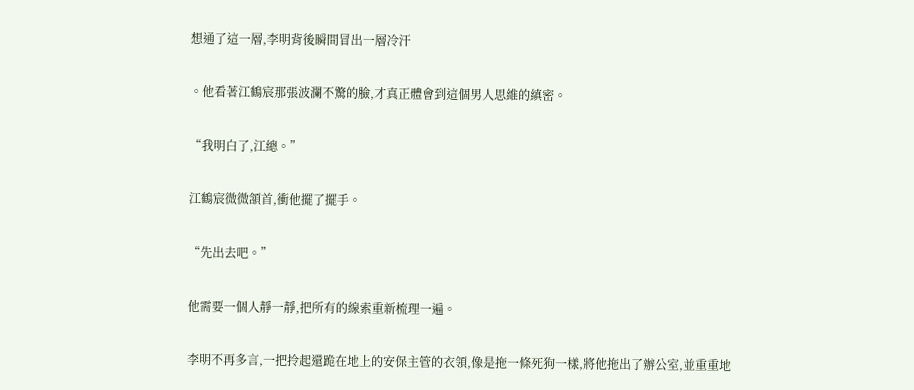想通了這一層,李明背後瞬間冒出一層冷汗

。他看著江鶴宸那張波瀾不驚的臉,才真正體會到這個男人思維的縝密。

“我明白了,江總。”

江鶴宸微微頷首,衝他擺了擺手。

“先出去吧。”

他需要一個人靜一靜,把所有的線索重新梳理一遍。

李明不再多言,一把拎起還跪在地上的安保主管的衣領,像是拖一條死狗一樣,將他拖出了辦公室,並重重地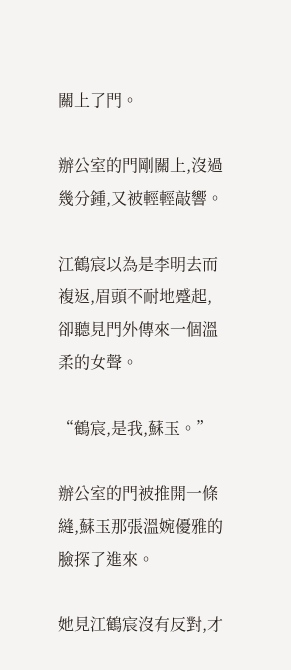關上了門。

辦公室的門剛關上,沒過幾分鍾,又被輕輕敲響。

江鶴宸以為是李明去而複返,眉頭不耐地蹙起,卻聽見門外傳來一個溫柔的女聲。

“鶴宸,是我,蘇玉。”

辦公室的門被推開一條縫,蘇玉那張溫婉優雅的臉探了進來。

她見江鶴宸沒有反對,才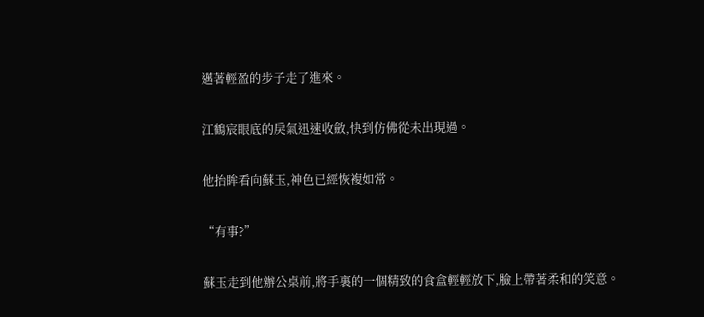邁著輕盈的步子走了進來。

江鶴宸眼底的戾氣迅速收斂,快到仿佛從未出現過。

他抬眸看向蘇玉,神色已經恢複如常。

“有事?”

蘇玉走到他辦公桌前,將手裏的一個精致的食盒輕輕放下,臉上帶著柔和的笑意。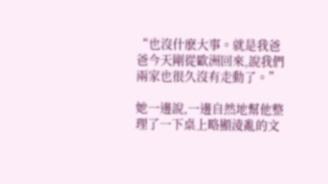“也沒什麽大事。就是我爸爸今天剛從歐洲回來,說我們兩家也很久沒有走動了。”

她一邊說,一邊自然地幫他整理了一下桌上略顯淩亂的文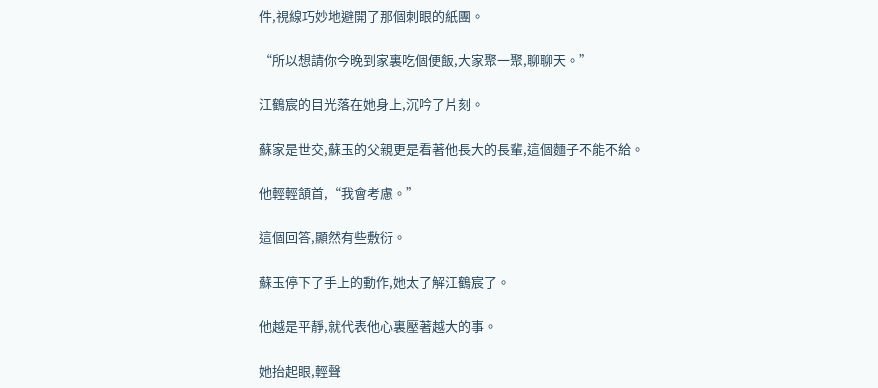件,視線巧妙地避開了那個刺眼的紙團。

“所以想請你今晚到家裏吃個便飯,大家聚一聚,聊聊天。”

江鶴宸的目光落在她身上,沉吟了片刻。

蘇家是世交,蘇玉的父親更是看著他長大的長輩,這個麵子不能不給。

他輕輕頷首,“我會考慮。”

這個回答,顯然有些敷衍。

蘇玉停下了手上的動作,她太了解江鶴宸了。

他越是平靜,就代表他心裏壓著越大的事。

她抬起眼,輕聲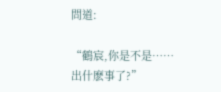問道:

“鶴宸,你是不是……出什麽事了?”